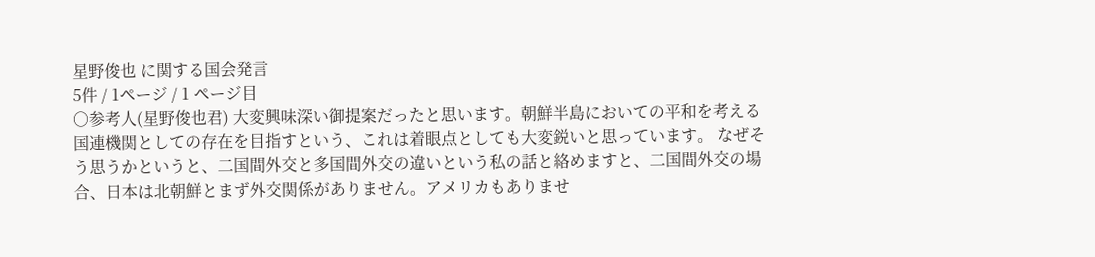星野俊也 に関する国会発言
5件 / 1ページ / 1 ページ目
○参考人(星野俊也君) 大変興味深い御提案だったと思います。朝鮮半島においての平和を考える国連機関としての存在を目指すという、これは着眼点としても大変鋭いと思っています。 なぜそう思うかというと、二国間外交と多国間外交の違いという私の話と絡めますと、二国間外交の場合、日本は北朝鮮とまず外交関係がありません。アメリカもありませ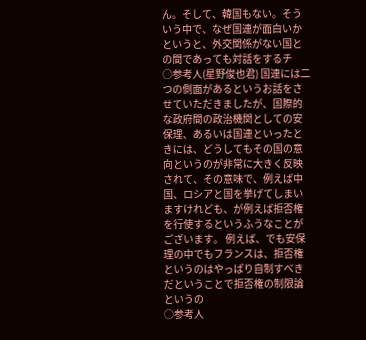ん。そして、韓国もない。そういう中で、なぜ国連が面白いかというと、外交関係がない国との間であっても対話をするチ
○参考人(星野俊也君) 国連には二つの側面があるというお話をさせていただきましたが、国際的な政府間の政治機関としての安保理、あるいは国連といったときには、どうしてもその国の意向というのが非常に大きく反映されて、その意味で、例えば中国、ロシアと国を挙げてしまいますけれども、が例えば拒否権を行使するというふうなことがございます。 例えば、でも安保理の中でもフランスは、拒否権というのはやっぱり自制すべきだということで拒否権の制限論というの
○参考人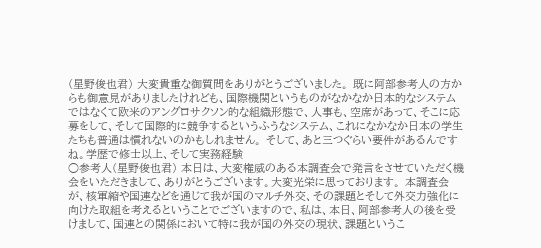(星野俊也君) 大変貴重な御質問をありがとうございました。 既に阿部参考人の方からも御意見がありましたけれども、国際機関というものがなかなか日本的なシステムではなくて欧米のアングロサクソン的な組織形態で、人事も、空席があって、そこに応募をして、そして国際的に競争するというふうなシステム、これになかなか日本の学生たちも普通は慣れないのかもしれません。 そして、あと三つぐらい要件があるんですね。学歴で修士以上、そして実務経験
○参考人(星野俊也君) 本日は、大変権威のある本調査会で発言をさせていただく機会をいただきまして、ありがとうございます。大変光栄に思っております。 本調査会が、核軍縮や国連などを通じて我が国のマルチ外交、その課題とそして外交力強化に向けた取組を考えるということでございますので、私は、本日、阿部参考人の後を受けまして、国連との関係において特に我が国の外交の現状、課題というこ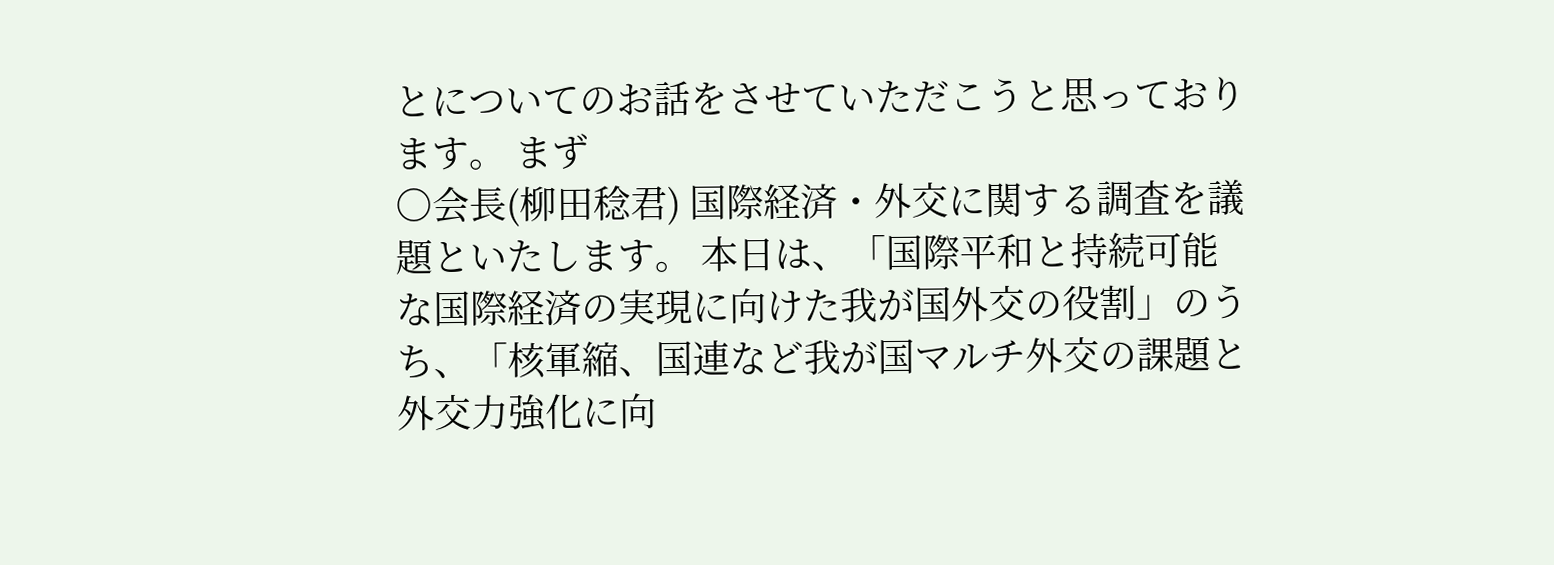とについてのお話をさせていただこうと思っております。 まず
○会長(柳田稔君) 国際経済・外交に関する調査を議題といたします。 本日は、「国際平和と持続可能な国際経済の実現に向けた我が国外交の役割」のうち、「核軍縮、国連など我が国マルチ外交の課題と外交力強化に向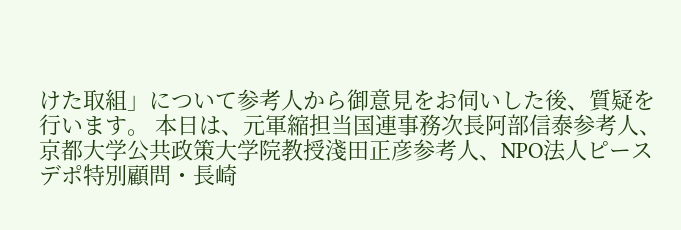けた取組」について参考人から御意見をお伺いした後、質疑を行います。 本日は、元軍縮担当国連事務次長阿部信泰参考人、京都大学公共政策大学院教授淺田正彦参考人、NPO法人ピースデポ特別顧問・長崎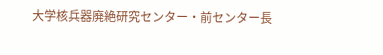大学核兵器廃絶研究センター・前センター長